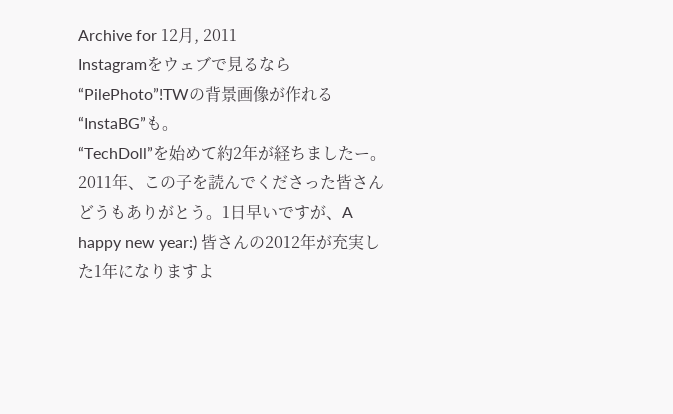Archive for 12月, 2011
Instagramをウェブで見るなら“PilePhoto”!TWの背景画像が作れる“InstaBG”も。
“TechDoll”を始めて約2年が経ちましたー。2011年、この子を読んでくださった皆さんどうもありがとう。1日早いですが、A happy new year:) 皆さんの2012年が充実した1年になりますよ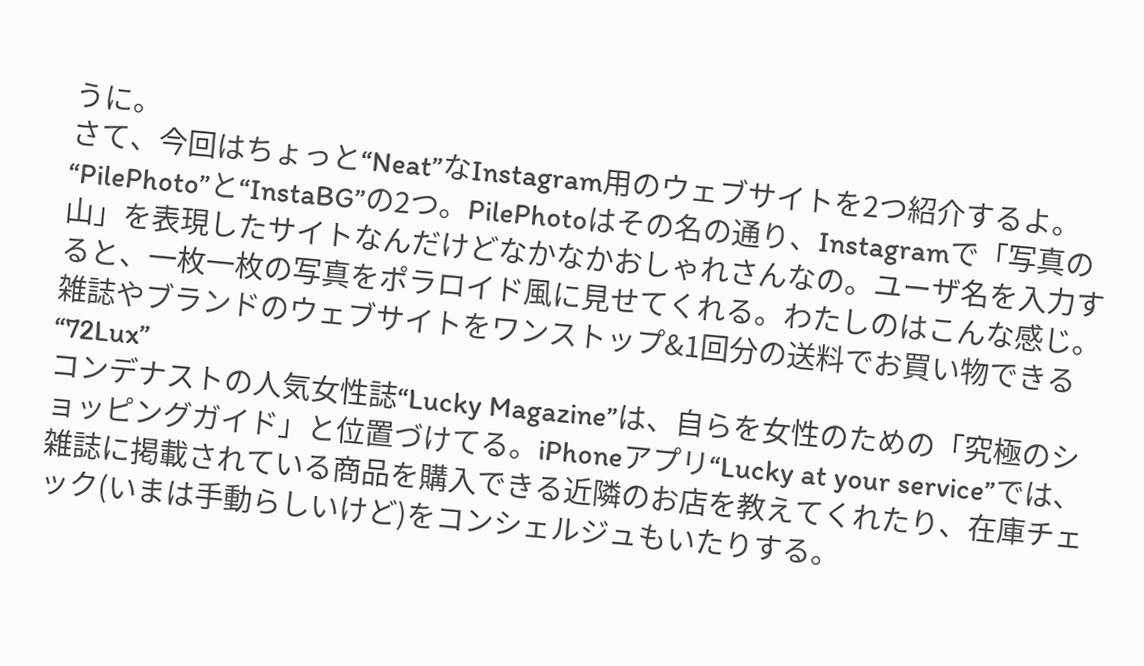うに。
さて、今回はちょっと“Neat”なInstagram用のウェブサイトを2つ紹介するよ。“PilePhoto”と“InstaBG”の2つ。PilePhotoはその名の通り、Instagramで「写真の山」を表現したサイトなんだけどなかなかおしゃれさんなの。ユーザ名を入力すると、一枚一枚の写真をポラロイド風に見せてくれる。わたしのはこんな感じ。
雑誌やブランドのウェブサイトをワンストップ&1回分の送料でお買い物できる“72Lux”
コンデナストの人気女性誌“Lucky Magazine”は、自らを女性のための「究極のショッピングガイド」と位置づけてる。iPhoneアプリ“Lucky at your service”では、雑誌に掲載されている商品を購入できる近隣のお店を教えてくれたり、在庫チェック(いまは手動らしいけど)をコンシェルジュもいたりする。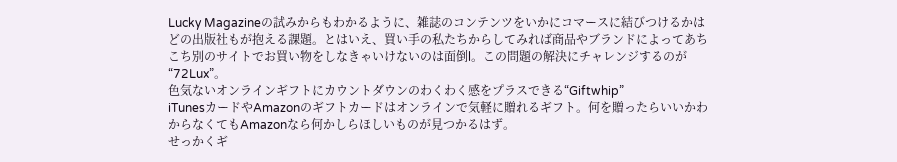Lucky Magazineの試みからもわかるように、雑誌のコンテンツをいかにコマースに結びつけるかはどの出版社もが抱える課題。とはいえ、買い手の私たちからしてみれば商品やブランドによってあちこち別のサイトでお買い物をしなきゃいけないのは面倒l。この問題の解決にチャレンジするのが“72Lux”。
色気ないオンラインギフトにカウントダウンのわくわく感をプラスできる“Giftwhip”
iTunesカードやAmazonのギフトカードはオンラインで気軽に贈れるギフト。何を贈ったらいいかわからなくてもAmazonなら何かしらほしいものが見つかるはず。
せっかくギ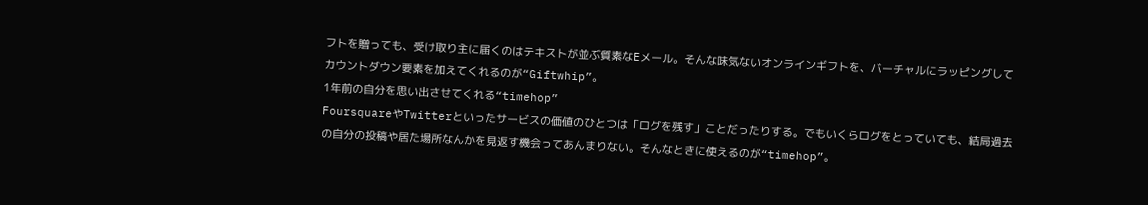フトを贈っても、受け取り主に届くのはテキストが並ぶ質素なEメール。そんな味気ないオンラインギフトを、バーチャルにラッピングしてカウントダウン要素を加えてくれるのが“Giftwhip”。
1年前の自分を思い出させてくれる“timehop”
FoursquareやTwitterといったサービスの価値のひとつは「ログを残す」ことだったりする。でもいくらログをとっていても、結局過去の自分の投稿や居た場所なんかを見返す機会ってあんまりない。そんなときに使えるのが“timehop”。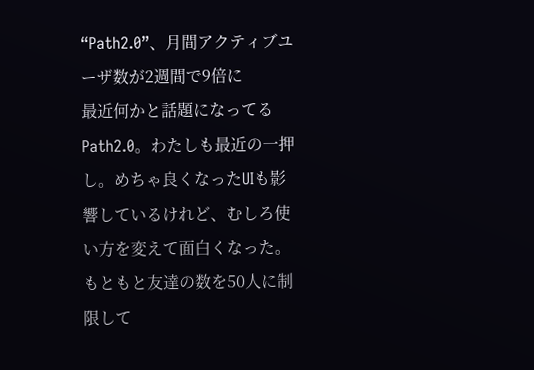“Path2.0”、月間アクティブユーザ数が2週間で9倍に
最近何かと話題になってるPath2.0。わたしも最近の一押し。めちゃ良くなったUIも影響しているけれど、むしろ使い方を変えて面白くなった。もともと友達の数を50人に制限して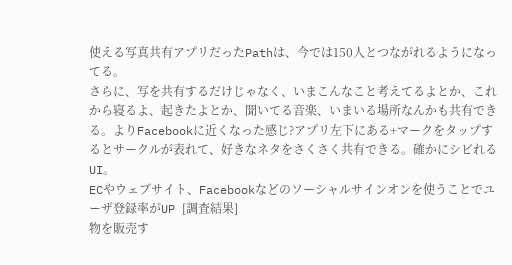使える写真共有アプリだったPathは、今では150人とつながれるようになってる。
さらに、写を共有するだけじゃなく、いまこんなこと考えてるよとか、これから寝るよ、起きたよとか、聞いてる音楽、いまいる場所なんかも共有できる。よりFacebookに近くなった感じ?アプリ左下にある+マークをタップするとサークルが表れて、好きなネタをさくさく共有できる。確かにシビれるUI。
ECやウェブサイト、Facebookなどのソーシャルサインオンを使うことでユーザ登録率がUP [調査結果]
物を販売す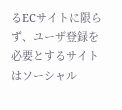るECサイトに限らず、ユーザ登録を必要とするサイトはソーシャル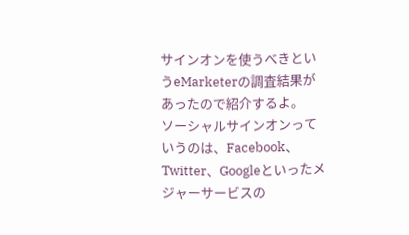サインオンを使うべきというeMarketerの調査結果があったので紹介するよ。
ソーシャルサインオンっていうのは、Facebook、Twitter、Googleといったメジャーサービスの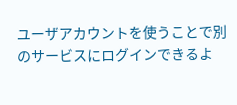ユーザアカウントを使うことで別のサービスにログインできるよ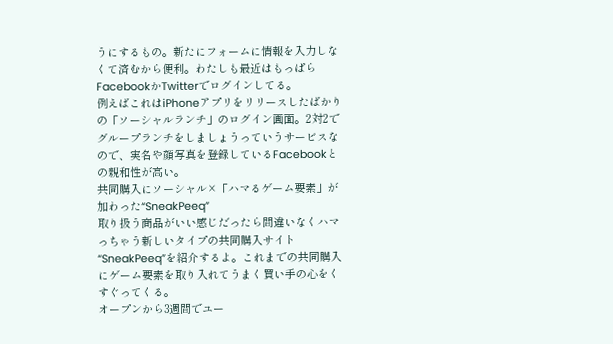うにするもの。新たにフォームに情報を入力しなくて済むから便利。わたしも最近はもっぱらFacebookかTwitterでログインしてる。
例えばこれはiPhoneアプリをリリースしたばかりの「ソーシャルランチ」のログイン画面。2対2でグループランチをしましょうっていうサービスなので、実名や顔写真を登録しているFacebookとの親和性が高い。
共同購入にソーシャル×「ハマるゲーム要素」が加わった“SneakPeeq”
取り扱う商品がいい感じだったら間違いなくハマっちゃう新しいタイプの共同購入サイト“SneakPeeq”を紹介するよ。これまでの共同購入にゲーム要素を取り入れてうまく買い手の心をくすぐってくる。
オープンから3週間でユー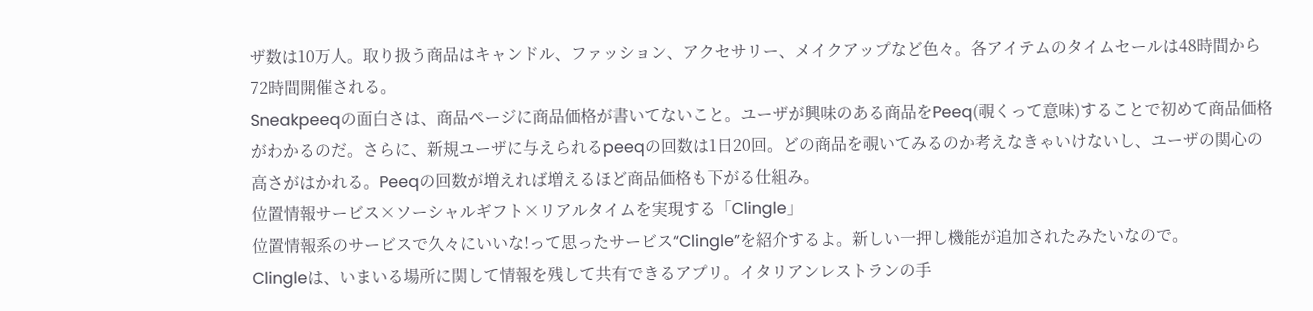ザ数は10万人。取り扱う商品はキャンドル、ファッション、アクセサリー、メイクアップなど色々。各アイテムのタイムセールは48時間から72時間開催される。
Sneakpeeqの面白さは、商品ページに商品価格が書いてないこと。ユーザが興味のある商品をPeeq(覗くって意味)することで初めて商品価格がわかるのだ。さらに、新規ユーザに与えられるpeeqの回数は1日20回。どの商品を覗いてみるのか考えなきゃいけないし、ユーザの関心の高さがはかれる。Peeqの回数が増えれば増えるほど商品価格も下がる仕組み。
位置情報サービス×ソーシャルギフト×リアルタイムを実現する「Clingle」
位置情報系のサービスで久々にいいな!って思ったサービス“Clingle”を紹介するよ。新しい一押し機能が追加されたみたいなので。
Clingleは、いまいる場所に関して情報を残して共有できるアプリ。イタリアンレストランの手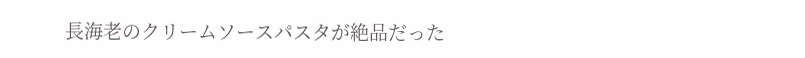長海老のクリームソースパスタが絶品だった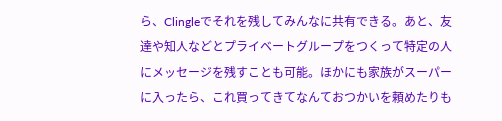ら、Clingleでそれを残してみんなに共有できる。あと、友達や知人などとプライベートグループをつくって特定の人にメッセージを残すことも可能。ほかにも家族がスーパーに入ったら、これ買ってきてなんておつかいを頼めたりも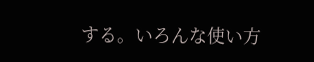する。いろんな使い方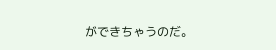ができちゃうのだ。